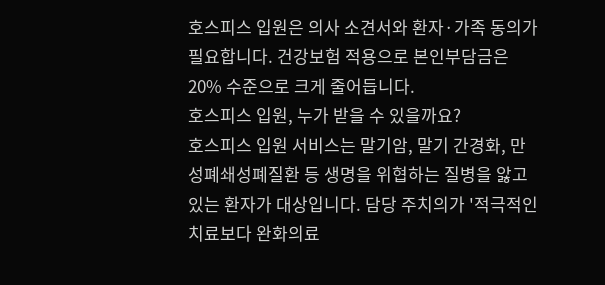호스피스 입원은 의사 소견서와 환자·가족 동의가 필요합니다. 건강보험 적용으로 본인부담금은 20% 수준으로 크게 줄어듭니다.
호스피스 입원, 누가 받을 수 있을까요?
호스피스 입원 서비스는 말기암, 말기 간경화, 만성폐쇄성폐질환 등 생명을 위협하는 질병을 앓고 있는 환자가 대상입니다. 담당 주치의가 '적극적인 치료보다 완화의료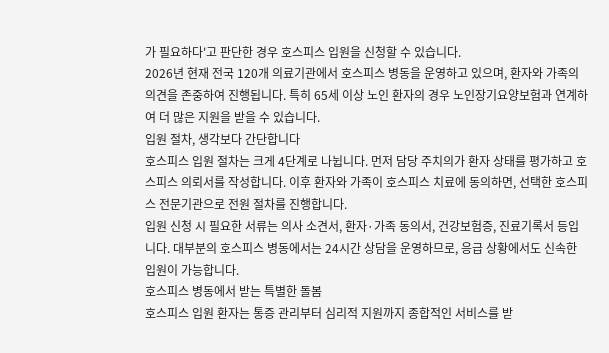가 필요하다'고 판단한 경우 호스피스 입원을 신청할 수 있습니다.
2026년 현재 전국 120개 의료기관에서 호스피스 병동을 운영하고 있으며, 환자와 가족의 의견을 존중하여 진행됩니다. 특히 65세 이상 노인 환자의 경우 노인장기요양보험과 연계하여 더 많은 지원을 받을 수 있습니다.
입원 절차, 생각보다 간단합니다
호스피스 입원 절차는 크게 4단계로 나뉩니다. 먼저 담당 주치의가 환자 상태를 평가하고 호스피스 의뢰서를 작성합니다. 이후 환자와 가족이 호스피스 치료에 동의하면, 선택한 호스피스 전문기관으로 전원 절차를 진행합니다.
입원 신청 시 필요한 서류는 의사 소견서, 환자·가족 동의서, 건강보험증, 진료기록서 등입니다. 대부분의 호스피스 병동에서는 24시간 상담을 운영하므로, 응급 상황에서도 신속한 입원이 가능합니다.
호스피스 병동에서 받는 특별한 돌봄
호스피스 입원 환자는 통증 관리부터 심리적 지원까지 종합적인 서비스를 받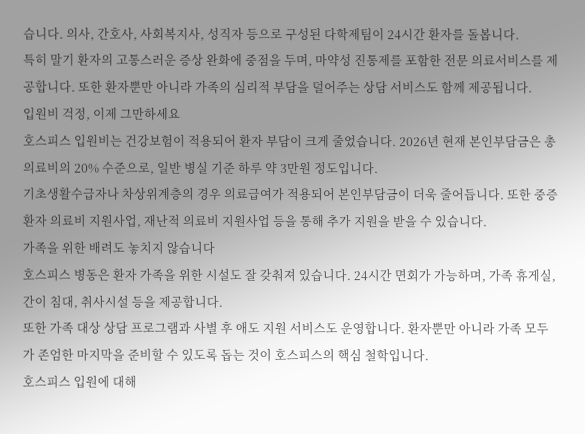습니다. 의사, 간호사, 사회복지사, 성직자 등으로 구성된 다학제팀이 24시간 환자를 돌봅니다.
특히 말기 환자의 고통스러운 증상 완화에 중점을 두며, 마약성 진통제를 포함한 전문 의료서비스를 제공합니다. 또한 환자뿐만 아니라 가족의 심리적 부담을 덜어주는 상담 서비스도 함께 제공됩니다.
입원비 걱정, 이제 그만하세요
호스피스 입원비는 건강보험이 적용되어 환자 부담이 크게 줄었습니다. 2026년 현재 본인부담금은 총 의료비의 20% 수준으로, 일반 병실 기준 하루 약 3만원 정도입니다.
기초생활수급자나 차상위계층의 경우 의료급여가 적용되어 본인부담금이 더욱 줄어듭니다. 또한 중증환자 의료비 지원사업, 재난적 의료비 지원사업 등을 통해 추가 지원을 받을 수 있습니다.
가족을 위한 배려도 놓치지 않습니다
호스피스 병동은 환자 가족을 위한 시설도 잘 갖춰져 있습니다. 24시간 면회가 가능하며, 가족 휴게실, 간이 침대, 취사시설 등을 제공합니다.
또한 가족 대상 상담 프로그램과 사별 후 애도 지원 서비스도 운영합니다. 환자뿐만 아니라 가족 모두가 존엄한 마지막을 준비할 수 있도록 돕는 것이 호스피스의 핵심 철학입니다.
호스피스 입원에 대해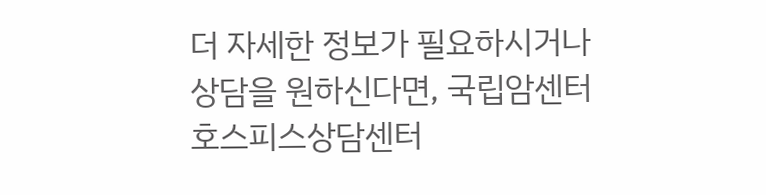더 자세한 정보가 필요하시거나 상담을 원하신다면, 국립암센터 호스피스상담센터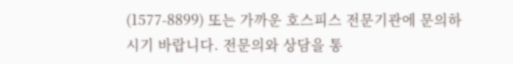(1577-8899) 또는 가까운 호스피스 전문기관에 문의하시기 바랍니다. 전문의와 상담을 통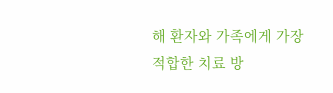해 환자와 가족에게 가장 적합한 치료 방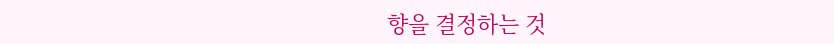향을 결정하는 것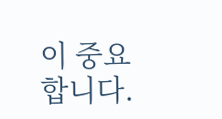이 중요합니다.